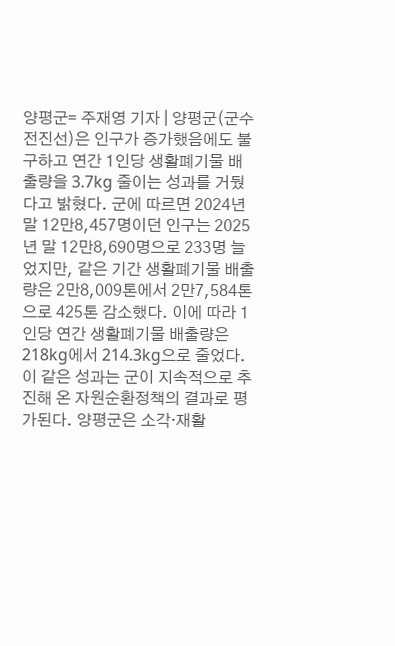양평군= 주재영 기자 | 양평군(군수 전진선)은 인구가 증가했음에도 불구하고 연간 1인당 생활폐기물 배출량을 3.7kg 줄이는 성과를 거뒀다고 밝혔다. 군에 따르면 2024년 말 12만8,457명이던 인구는 2025년 말 12만8,690명으로 233명 늘었지만, 같은 기간 생활폐기물 배출량은 2만8,009톤에서 2만7,584톤으로 425톤 감소했다. 이에 따라 1인당 연간 생활폐기물 배출량은 218kg에서 214.3kg으로 줄었다. 이 같은 성과는 군이 지속적으로 추진해 온 자원순환정책의 결과로 평가된다. 양평군은 소각·재활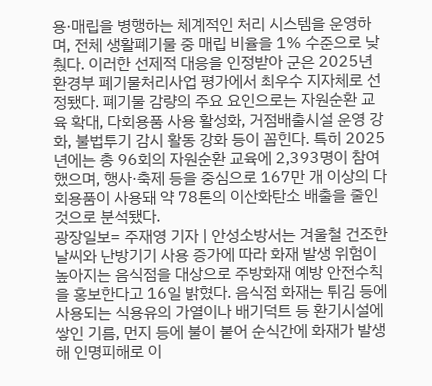용·매립을 병행하는 체계적인 처리 시스템을 운영하며, 전체 생활폐기물 중 매립 비율을 1% 수준으로 낮췄다. 이러한 선제적 대응을 인정받아 군은 2025년 환경부 폐기물처리사업 평가에서 최우수 지자체로 선정됐다. 폐기물 감량의 주요 요인으로는 자원순환 교육 확대, 다회용품 사용 활성화, 거점배출시설 운영 강화, 불법투기 감시 활동 강화 등이 꼽힌다. 특히 2025년에는 총 96회의 자원순환 교육에 2,393명이 참여했으며, 행사·축제 등을 중심으로 167만 개 이상의 다회용품이 사용돼 약 78톤의 이산화탄소 배출을 줄인 것으로 분석됐다.
광장일보= 주재영 기자 | 안성소방서는 겨울철 건조한 날씨와 난방기기 사용 증가에 따라 화재 발생 위험이 높아지는 음식점을 대상으로 주방화재 예방 안전수칙을 홍보한다고 16일 밝혔다. 음식점 화재는 튀김 등에 사용되는 식용유의 가열이나 배기덕트 등 환기시설에 쌓인 기름, 먼지 등에 불이 붙어 순식간에 화재가 발생해 인명피해로 이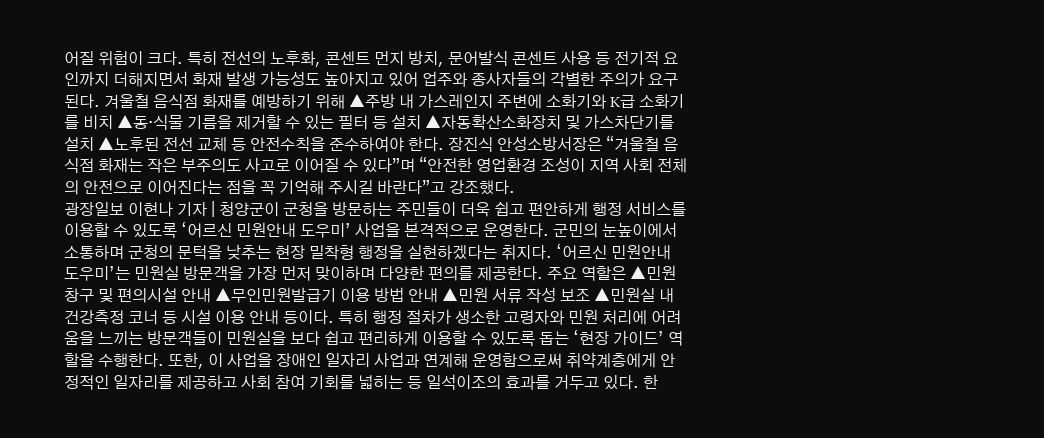어질 위험이 크다. 특히 전선의 노후화, 콘센트 먼지 방치, 문어발식 콘센트 사용 등 전기적 요인까지 더해지면서 화재 발생 가능성도 높아지고 있어 업주와 종사자들의 각별한 주의가 요구된다. 겨울철 음식점 화재를 예방하기 위해 ▲주방 내 가스레인지 주변에 소화기와 K급 소화기를 비치 ▲동‧식물 기름을 제거할 수 있는 필터 등 설치 ▲자동확산소화장치 및 가스차단기를 설치 ▲노후된 전선 교체 등 안전수칙을 준수하여야 한다. 장진식 안성소방서장은 “겨울철 음식점 화재는 작은 부주의도 사고로 이어질 수 있다”며 “안전한 영업환경 조성이 지역 사회 전체의 안전으로 이어진다는 점을 꼭 기억해 주시길 바란다”고 강조했다.
광장일보 이현나 기자 | 청양군이 군청을 방문하는 주민들이 더욱 쉽고 편안하게 행정 서비스를 이용할 수 있도록 ‘어르신 민원안내 도우미’ 사업을 본격적으로 운영한다. 군민의 눈높이에서 소통하며 군청의 문턱을 낮추는 현장 밀착형 행정을 실현하겠다는 취지다. ‘어르신 민원안내 도우미’는 민원실 방문객을 가장 먼저 맞이하며 다양한 편의를 제공한다. 주요 역할은 ▲민원 창구 및 편의시설 안내 ▲무인민원발급기 이용 방법 안내 ▲민원 서류 작성 보조 ▲민원실 내 건강측정 코너 등 시설 이용 안내 등이다. 특히 행정 절차가 생소한 고령자와 민원 처리에 어려움을 느끼는 방문객들이 민원실을 보다 쉽고 편리하게 이용할 수 있도록 돕는 ‘현장 가이드’ 역할을 수행한다. 또한, 이 사업을 장애인 일자리 사업과 연계해 운영함으로써 취약계층에게 안정적인 일자리를 제공하고 사회 참여 기회를 넓히는 등 일석이조의 효과를 거두고 있다. 한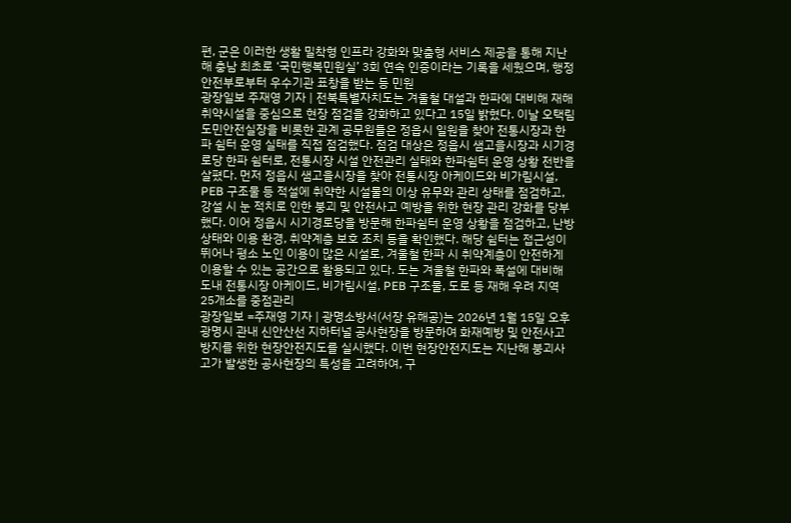편, 군은 이러한 생활 밀착형 인프라 강화와 맞춤형 서비스 제공을 통해 지난해 충남 최초로 ‘국민행복민원실’ 3회 연속 인증이라는 기록을 세웠으며, 행정안전부로부터 우수기관 표창을 받는 등 민원
광장일보 주재영 기자 | 전북특별자치도는 겨울철 대설과 한파에 대비해 재해 취약시설을 중심으로 현장 점검을 강화하고 있다고 15일 밝혔다. 이날 오택림 도민안전실장을 비롯한 관계 공무원들은 정읍시 일원을 찾아 전통시장과 한파 쉼터 운영 실태를 직접 점검했다. 점검 대상은 정읍시 샘고을시장과 시기경로당 한파 쉼터로, 전통시장 시설 안전관리 실태와 한파쉼터 운영 상황 전반을 살폈다. 먼저 정읍시 샘고을시장을 찾아 전통시장 아케이드와 비가림시설, PEB 구조물 등 적설에 취약한 시설물의 이상 유무와 관리 상태를 점검하고, 강설 시 눈 적치로 인한 붕괴 및 안전사고 예방을 위한 현장 관리 강화를 당부했다. 이어 정읍시 시기경로당을 방문해 한파쉼터 운영 상황을 점검하고, 난방 상태와 이용 환경, 취약계층 보호 조치 등을 확인했다. 해당 쉼터는 접근성이 뛰어나 평소 노인 이용이 많은 시설로, 겨울철 한파 시 취약계층이 안전하게 이용할 수 있는 공간으로 활용되고 있다. 도는 겨울철 한파와 폭설에 대비해 도내 전통시장 아케이드, 비가림시설, PEB 구조물, 도로 등 재해 우려 지역 25개소를 중점관리
광장일보 =주재영 기자 | 광명소방서(서장 유해공)는 2026년 1월 15일 오후 광명시 관내 신안산선 지하터널 공사현장을 방문하여 화재예방 및 안전사고 방지를 위한 현장안전지도를 실시했다. 이번 현장안전지도는 지난해 붕괴사고가 발생한 공사현장의 특성을 고려하여, 구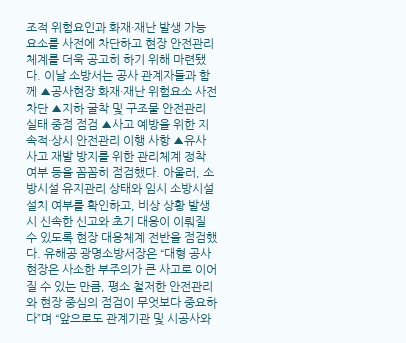조적 위험요인과 화재·재난 발생 가능 요소를 사전에 차단하고 현장 안전관리 체계를 더욱 공고히 하기 위해 마련됐다. 이날 소방서는 공사 관계자들과 함께 ▲공사현장 화재·재난 위험요소 사전 차단 ▲지하 굴착 및 구조물 안전관리 실태 중점 점검 ▲사고 예방을 위한 지속적·상시 안전관리 이행 사항 ▲유사 사고 재발 방지를 위한 관리체계 정착 여부 등을 꼼꼼히 점검했다. 아울러, 소방시설 유지관리 상태와 임시 소방시설 설치 여부를 확인하고, 비상 상황 발생 시 신속한 신고와 초기 대응이 이뤄질 수 있도록 현장 대응체계 전반을 점검했다. 유해공 광명소방서장은 “대형 공사현장은 사소한 부주의가 큰 사고로 이어질 수 있는 만큼, 평소 철저한 안전관리와 현장 중심의 점검이 무엇보다 중요하다”며 “앞으로도 관계기관 및 시공사와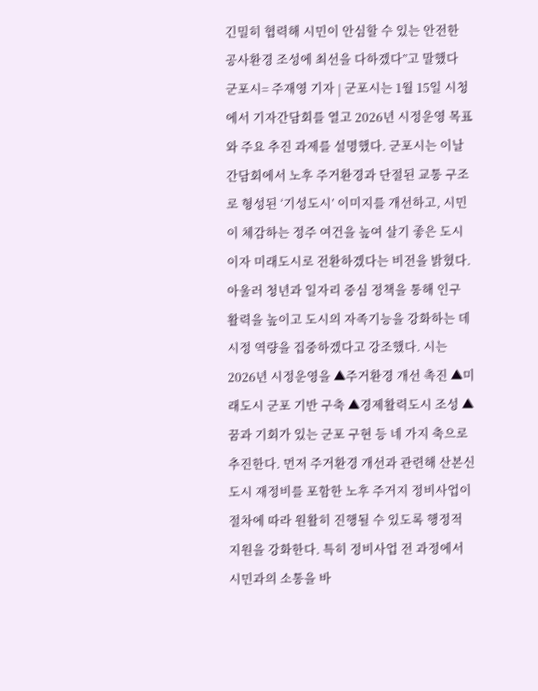긴밀히 협력해 시민이 안심할 수 있는 안전한 공사환경 조성에 최선을 다하겠다”고 말했다
군포시= 주재영 기자 | 군포시는 1월 15일 시청에서 기자간담회를 열고 2026년 시정운영 목표와 주요 추진 과제를 설명했다. 군포시는 이날 간담회에서 노후 주거환경과 단절된 교통 구조로 형성된 ‘기성도시’ 이미지를 개선하고, 시민이 체감하는 정주 여건을 높여 살기 좋은 도시이자 미래도시로 전환하겠다는 비전을 밝혔다. 아울러 청년과 일자리 중심 정책을 통해 인구 활력을 높이고 도시의 자족기능을 강화하는 데 시정 역량을 집중하겠다고 강조했다. 시는 2026년 시정운영을 ▲주거환경 개선 촉진 ▲미래도시 군포 기반 구축 ▲경제활력도시 조성 ▲꿈과 기회가 있는 군포 구현 등 네 가지 축으로 추진한다. 먼저 주거환경 개선과 관련해 산본신도시 재정비를 포함한 노후 주거지 정비사업이 절차에 따라 원활히 진행될 수 있도록 행정적 지원을 강화한다. 특히 정비사업 전 과정에서 시민과의 소통을 바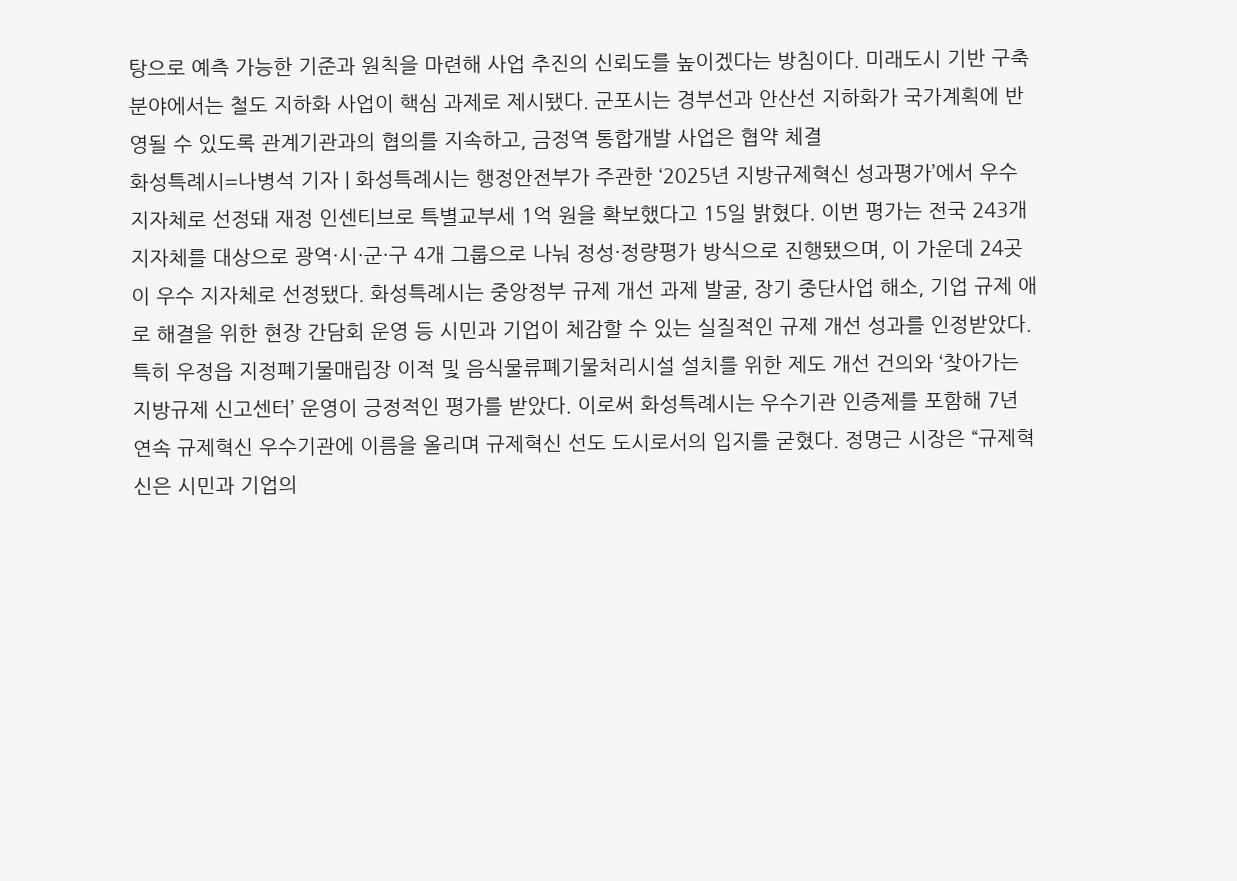탕으로 예측 가능한 기준과 원칙을 마련해 사업 추진의 신뢰도를 높이겠다는 방침이다. 미래도시 기반 구축 분야에서는 철도 지하화 사업이 핵심 과제로 제시됐다. 군포시는 경부선과 안산선 지하화가 국가계획에 반영될 수 있도록 관계기관과의 협의를 지속하고, 금정역 통합개발 사업은 협약 체결
화성특례시=나병석 기자 | 화성특례시는 행정안전부가 주관한 ‘2025년 지방규제혁신 성과평가’에서 우수 지자체로 선정돼 재정 인센티브로 특별교부세 1억 원을 확보했다고 15일 밝혔다. 이번 평가는 전국 243개 지자체를 대상으로 광역·시·군·구 4개 그룹으로 나눠 정성·정량평가 방식으로 진행됐으며, 이 가운데 24곳이 우수 지자체로 선정됐다. 화성특례시는 중앙정부 규제 개선 과제 발굴, 장기 중단사업 해소, 기업 규제 애로 해결을 위한 현장 간담회 운영 등 시민과 기업이 체감할 수 있는 실질적인 규제 개선 성과를 인정받았다. 특히 우정읍 지정폐기물매립장 이적 및 음식물류폐기물처리시설 설치를 위한 제도 개선 건의와 ‘찾아가는 지방규제 신고센터’ 운영이 긍정적인 평가를 받았다. 이로써 화성특례시는 우수기관 인증제를 포함해 7년 연속 규제혁신 우수기관에 이름을 올리며 규제혁신 선도 도시로서의 입지를 굳혔다. 정명근 시장은 “규제혁신은 시민과 기업의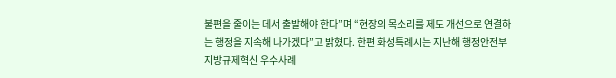불편을 줄이는 데서 출발해야 한다”며 “현장의 목소리를 제도 개선으로 연결하는 행정을 지속해 나가겠다”고 밝혔다. 한편 화성특례시는 지난해 행정안전부 지방규제혁신 우수사례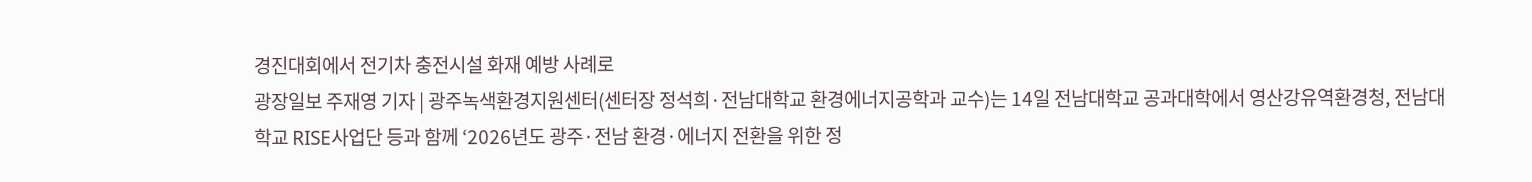경진대회에서 전기차 충전시설 화재 예방 사례로
광장일보 주재영 기자 | 광주녹색환경지원센터(센터장 정석희·전남대학교 환경에너지공학과 교수)는 14일 전남대학교 공과대학에서 영산강유역환경청, 전남대학교 RISE사업단 등과 함께 ‘2026년도 광주·전남 환경·에너지 전환을 위한 정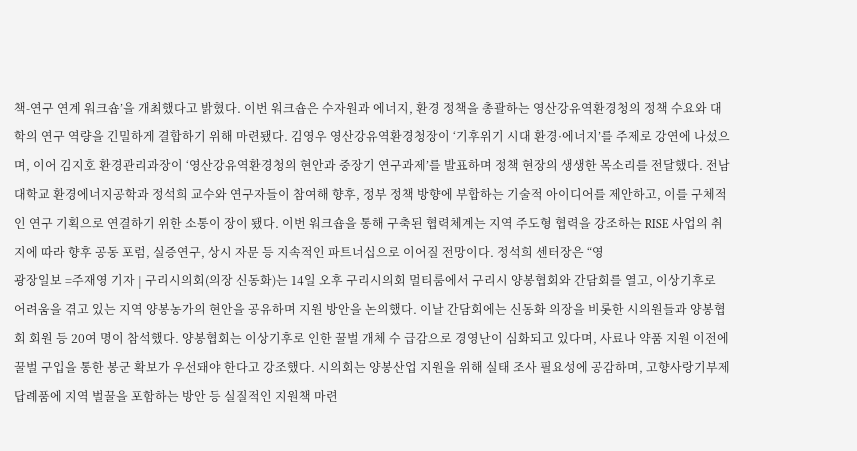책-연구 연계 워크숍’을 개최했다고 밝혔다. 이번 워크숍은 수자원과 에너지, 환경 정책을 총괄하는 영산강유역환경청의 정책 수요와 대학의 연구 역량을 긴밀하게 결합하기 위해 마련됐다. 김영우 영산강유역환경청장이 ‘기후위기 시대 환경·에너지’를 주제로 강연에 나섰으며, 이어 김지호 환경관리과장이 ‘영산강유역환경청의 현안과 중장기 연구과제’를 발표하며 정책 현장의 생생한 목소리를 전달했다. 전남대학교 환경에너지공학과 정석희 교수와 연구자들이 참여해 향후, 정부 정책 방향에 부합하는 기술적 아이디어를 제안하고, 이를 구체적인 연구 기획으로 연결하기 위한 소통이 장이 됐다. 이번 워크숍을 통해 구축된 협력체계는 지역 주도형 협력을 강조하는 RISE 사업의 취지에 따라 향후 공동 포럼, 실증연구, 상시 자문 등 지속적인 파트너십으로 이어질 전망이다. 정석희 센터장은 “영
광장일보 =주재영 기자 | 구리시의회(의장 신동화)는 14일 오후 구리시의회 멀티룸에서 구리시 양봉협회와 간담회를 열고, 이상기후로 어려움을 겪고 있는 지역 양봉농가의 현안을 공유하며 지원 방안을 논의했다. 이날 간담회에는 신동화 의장을 비롯한 시의원들과 양봉협회 회원 등 20여 명이 참석했다. 양봉협회는 이상기후로 인한 꿀벌 개체 수 급감으로 경영난이 심화되고 있다며, 사료나 약품 지원 이전에 꿀벌 구입을 통한 봉군 확보가 우선돼야 한다고 강조했다. 시의회는 양봉산업 지원을 위해 실태 조사 필요성에 공감하며, 고향사랑기부제 답례품에 지역 벌꿀을 포함하는 방안 등 실질적인 지원책 마련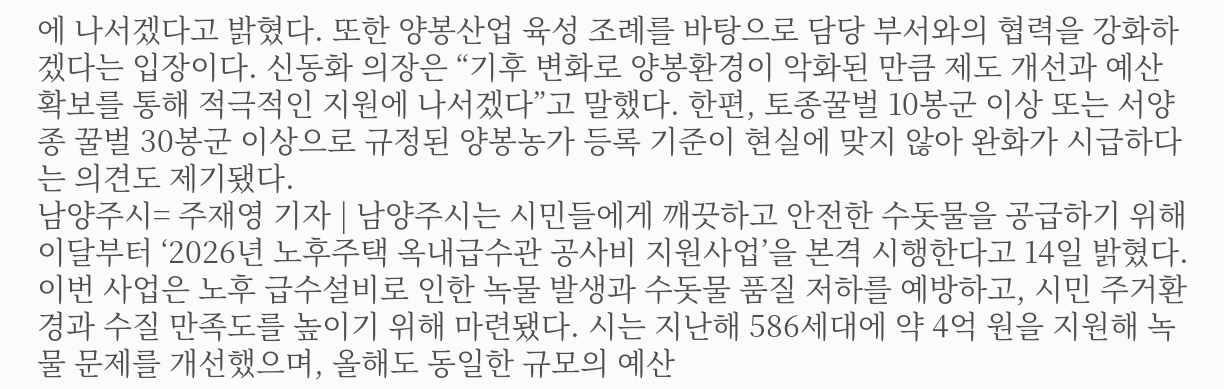에 나서겠다고 밝혔다. 또한 양봉산업 육성 조례를 바탕으로 담당 부서와의 협력을 강화하겠다는 입장이다. 신동화 의장은 “기후 변화로 양봉환경이 악화된 만큼 제도 개선과 예산 확보를 통해 적극적인 지원에 나서겠다”고 말했다. 한편, 토종꿀벌 10봉군 이상 또는 서양종 꿀벌 30봉군 이상으로 규정된 양봉농가 등록 기준이 현실에 맞지 않아 완화가 시급하다는 의견도 제기됐다.
남양주시= 주재영 기자 | 남양주시는 시민들에게 깨끗하고 안전한 수돗물을 공급하기 위해 이달부터 ‘2026년 노후주택 옥내급수관 공사비 지원사업’을 본격 시행한다고 14일 밝혔다. 이번 사업은 노후 급수설비로 인한 녹물 발생과 수돗물 품질 저하를 예방하고, 시민 주거환경과 수질 만족도를 높이기 위해 마련됐다. 시는 지난해 586세대에 약 4억 원을 지원해 녹물 문제를 개선했으며, 올해도 동일한 규모의 예산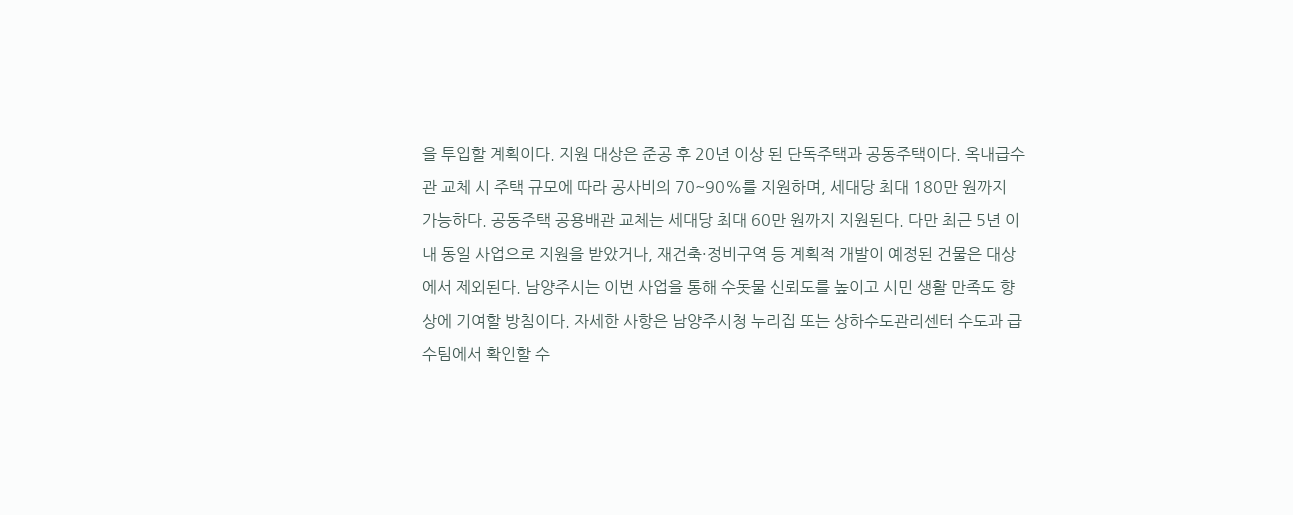을 투입할 계획이다. 지원 대상은 준공 후 20년 이상 된 단독주택과 공동주택이다. 옥내급수관 교체 시 주택 규모에 따라 공사비의 70~90%를 지원하며, 세대당 최대 180만 원까지 가능하다. 공동주택 공용배관 교체는 세대당 최대 60만 원까지 지원된다. 다만 최근 5년 이내 동일 사업으로 지원을 받았거나, 재건축·정비구역 등 계획적 개발이 예정된 건물은 대상에서 제외된다. 남양주시는 이번 사업을 통해 수돗물 신뢰도를 높이고 시민 생활 만족도 향상에 기여할 방침이다. 자세한 사항은 남양주시청 누리집 또는 상하수도관리센터 수도과 급수팀에서 확인할 수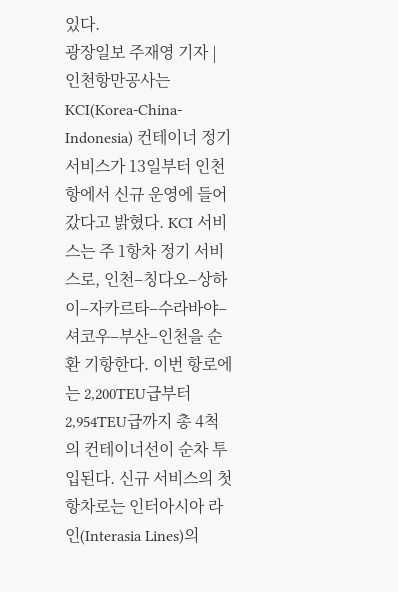있다.
광장일보 주재영 기자 | 인천항만공사는 KCI(Korea-China-Indonesia) 컨테이너 정기 서비스가 13일부터 인천항에서 신규 운영에 들어갔다고 밝혔다. KCI 서비스는 주 1항차 정기 서비스로, 인천–칭다오–상하이–자카르타–수라바야–셔코우–부산–인천을 순환 기항한다. 이번 항로에는 2,200TEU급부터 2,954TEU급까지 총 4척의 컨테이너선이 순차 투입된다. 신규 서비스의 첫 항차로는 인터아시아 라인(Interasia Lines)의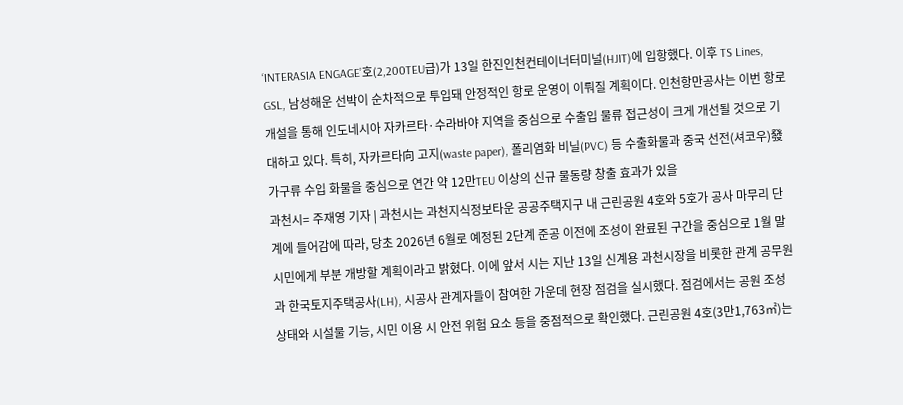‘INTERASIA ENGAGE’호(2,200TEU급)가 13일 한진인천컨테이너터미널(HJIT)에 입항했다. 이후 TS Lines, GSL, 남성해운 선박이 순차적으로 투입돼 안정적인 항로 운영이 이뤄질 계획이다. 인천항만공사는 이번 항로개설을 통해 인도네시아 자카르타·수라바야 지역을 중심으로 수출입 물류 접근성이 크게 개선될 것으로 기대하고 있다. 특히, 자카르타向 고지(waste paper), 폴리염화 비닐(PVC) 등 수출화물과 중국 선전(셔코우)發 가구류 수입 화물을 중심으로 연간 약 12만TEU 이상의 신규 물동량 창출 효과가 있을
과천시= 주재영 기자 | 과천시는 과천지식정보타운 공공주택지구 내 근린공원 4호와 5호가 공사 마무리 단계에 들어감에 따라, 당초 2026년 6월로 예정된 2단계 준공 이전에 조성이 완료된 구간을 중심으로 1월 말 시민에게 부분 개방할 계획이라고 밝혔다. 이에 앞서 시는 지난 13일 신계용 과천시장을 비롯한 관계 공무원과 한국토지주택공사(LH), 시공사 관계자들이 참여한 가운데 현장 점검을 실시했다. 점검에서는 공원 조성 상태와 시설물 기능, 시민 이용 시 안전 위험 요소 등을 중점적으로 확인했다. 근린공원 4호(3만1,763㎡)는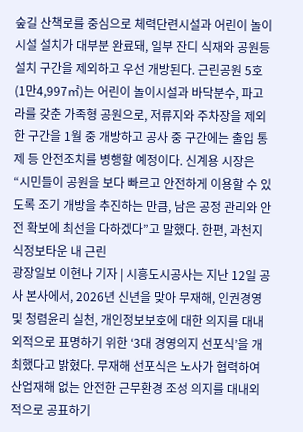숲길 산책로를 중심으로 체력단련시설과 어린이 놀이시설 설치가 대부분 완료돼, 일부 잔디 식재와 공원등 설치 구간을 제외하고 우선 개방된다. 근린공원 5호(1만4,997㎡)는 어린이 놀이시설과 바닥분수, 파고라를 갖춘 가족형 공원으로, 저류지와 주차장을 제외한 구간을 1월 중 개방하고 공사 중 구간에는 출입 통제 등 안전조치를 병행할 예정이다. 신계용 시장은 “시민들이 공원을 보다 빠르고 안전하게 이용할 수 있도록 조기 개방을 추진하는 만큼, 남은 공정 관리와 안전 확보에 최선을 다하겠다”고 말했다. 한편, 과천지식정보타운 내 근린
광장일보 이현나 기자 | 시흥도시공사는 지난 12일 공사 본사에서, 2026년 신년을 맞아 무재해, 인권경영 및 청렴윤리 실천, 개인정보보호에 대한 의지를 대내외적으로 표명하기 위한 ‘3대 경영의지 선포식’을 개최했다고 밝혔다. 무재해 선포식은 노사가 협력하여 산업재해 없는 안전한 근무환경 조성 의지를 대내외적으로 공표하기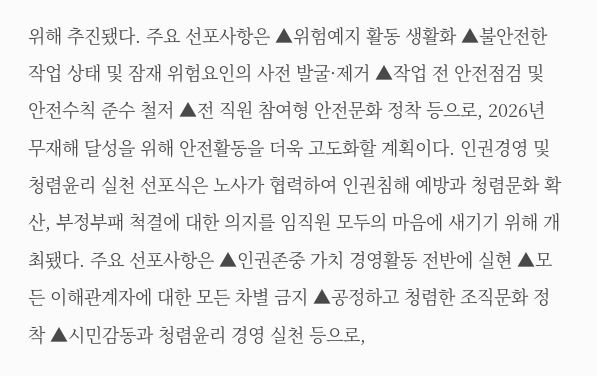위해 추진됐다. 주요 선포사항은 ▲위험예지 활동 생활화 ▲불안전한 작업 상태 및 잠재 위험요인의 사전 발굴·제거 ▲작업 전 안전점검 및 안전수칙 준수 철저 ▲전 직원 참여형 안전문화 정착 등으로, 2026년 무재해 달성을 위해 안전활동을 더욱 고도화할 계획이다. 인권경영 및 청렴윤리 실천 선포식은 노사가 협력하여 인권침해 예방과 청렴문화 확산, 부정부패 척결에 대한 의지를 임직원 모두의 마음에 새기기 위해 개최됐다. 주요 선포사항은 ▲인권존중 가치 경영활동 전반에 실현 ▲모든 이해관계자에 대한 모든 차별 금지 ▲공정하고 청렴한 조직문화 정착 ▲시민감동과 청렴윤리 경영 실천 등으로,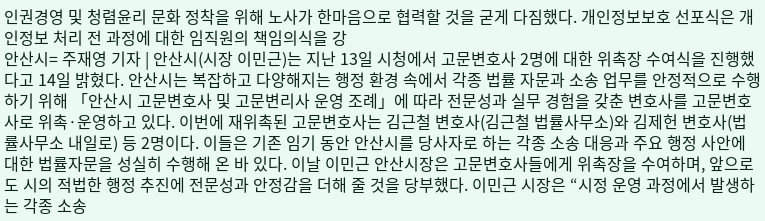인권경영 및 청렴윤리 문화 정착을 위해 노사가 한마음으로 협력할 것을 굳게 다짐했다. 개인정보보호 선포식은 개인정보 처리 전 과정에 대한 임직원의 책임의식을 강
안산시= 주재영 기자 | 안산시(시장 이민근)는 지난 13일 시청에서 고문변호사 2명에 대한 위촉장 수여식을 진행했다고 14일 밝혔다. 안산시는 복잡하고 다양해지는 행정 환경 속에서 각종 법률 자문과 소송 업무를 안정적으로 수행하기 위해 「안산시 고문변호사 및 고문변리사 운영 조례」에 따라 전문성과 실무 경험을 갖춘 변호사를 고문변호사로 위촉·운영하고 있다. 이번에 재위촉된 고문변호사는 김근철 변호사(김근철 법률사무소)와 김제헌 변호사(법률사무소 내일로) 등 2명이다. 이들은 기존 임기 동안 안산시를 당사자로 하는 각종 소송 대응과 주요 행정 사안에 대한 법률자문을 성실히 수행해 온 바 있다. 이날 이민근 안산시장은 고문변호사들에게 위촉장을 수여하며, 앞으로도 시의 적법한 행정 추진에 전문성과 안정감을 더해 줄 것을 당부했다. 이민근 시장은 “시정 운영 과정에서 발생하는 각종 소송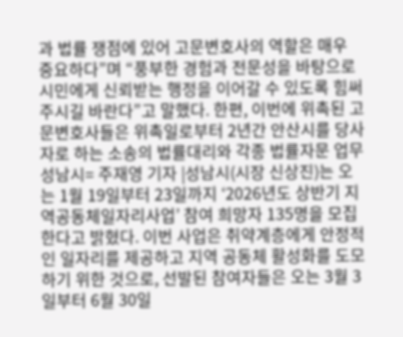과 법률 쟁점에 있어 고문변호사의 역할은 매우 중요하다”며 “풍부한 경험과 전문성을 바탕으로 시민에게 신뢰받는 행정을 이어갈 수 있도록 힘써 주시길 바란다”고 말했다. 한편, 이번에 위촉된 고문변호사들은 위촉일로부터 2년간 안산시를 당사자로 하는 소송의 법률대리와 각종 법률자문 업무
성남시= 주재영 기자 |성남시(시장 신상진)는 오는 1월 19일부터 23일까지 ‘2026년도 상반기 지역공동체일자리사업’ 참여 희망자 135명을 모집한다고 밝혔다. 이번 사업은 취약계층에게 안정적인 일자리를 제공하고 지역 공동체 활성화를 도모하기 위한 것으로, 선발된 참여자들은 오는 3월 3일부터 6월 30일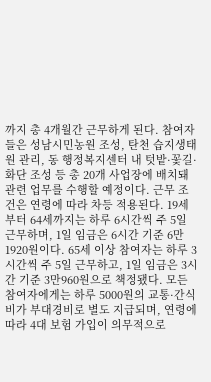까지 총 4개월간 근무하게 된다. 참여자들은 성남시민농원 조성, 탄천 습지생태원 관리, 동 행정복지센터 내 텃밭·꽃길·화단 조성 등 총 20개 사업장에 배치돼 관련 업무를 수행할 예정이다. 근무 조건은 연령에 따라 차등 적용된다. 19세부터 64세까지는 하루 6시간씩 주 5일 근무하며, 1일 임금은 6시간 기준 6만1920원이다. 65세 이상 참여자는 하루 3시간씩 주 5일 근무하고, 1일 임금은 3시간 기준 3만960원으로 책정됐다. 모든 참여자에게는 하루 5000원의 교통·간식비가 부대경비로 별도 지급되며, 연령에 따라 4대 보험 가입이 의무적으로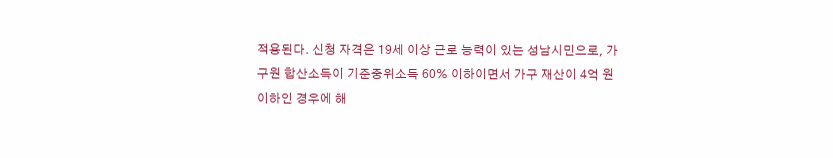적용된다. 신청 자격은 19세 이상 근로 능력이 있는 성남시민으로, 가구원 합산소득이 기준중위소득 60% 이하이면서 가구 재산이 4억 원 이하인 경우에 해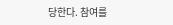당한다. 참여를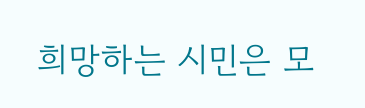희망하는 시민은 모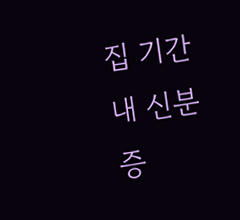집 기간 내 신분증